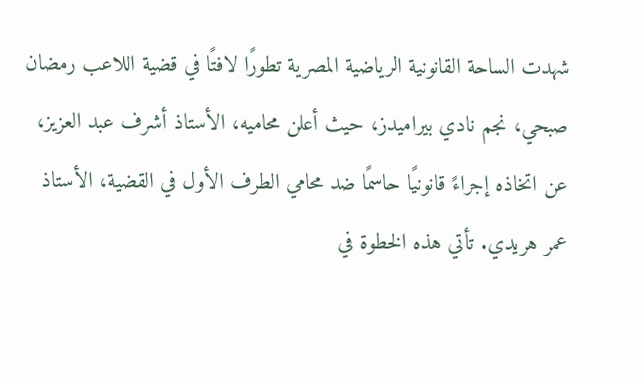شهدت الساحة القانونية الرياضية المصرية تطورًا لافتًا في قضية اللاعب رمضان صبحي، نجم نادي بيراميدز، حيث أعلن محاميه، الأستاذ أشرف عبد العزيز، عن اتخاذه إجراءً قانونيًا حاسمًا ضد محامي الطرف الأول في القضية، الأستاذ عمر هريدي. تأتي هذه الخطوة في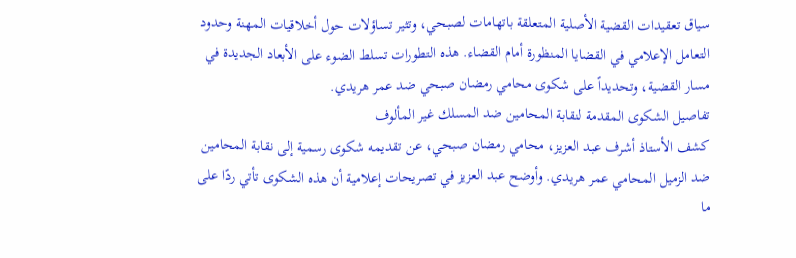سياق تعقيدات القضية الأصلية المتعلقة باتهامات لصبحي، وتثير تساؤلات حول أخلاقيات المهنة وحدود التعامل الإعلامي في القضايا المنظورة أمام القضاء. هذه التطورات تسلط الضوء على الأبعاد الجديدة في مسار القضية، وتحديداً على شكوى محامي رمضان صبحي ضد عمر هريدي.
تفاصيل الشكوى المقدمة لنقابة المحامين ضد المسلك غير المألوف
كشف الأستاذ أشرف عبد العزيز، محامي رمضان صبحي، عن تقديمه شكوى رسمية إلى نقابة المحامين ضد الزميل المحامي عمر هريدي. وأوضح عبد العزيز في تصريحات إعلامية أن هذه الشكوى تأتي ردًا على ما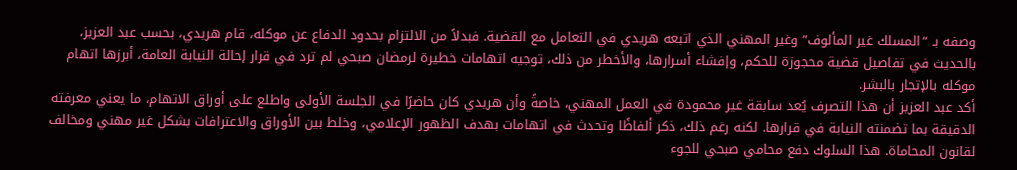وصفه بـ “المسلك غير المألوف” وغير المهني الذي اتبعه هريدي في التعامل مع القضية. فبدلاً من الالتزام بحدود الدفاع عن موكله، قام هريدي، بحسب عبد العزيز، بالحديث في تفاصيل قضية محجوزة للحكم، وإفشاء أسرارها، والأخطر من ذلك، توجيه اتهامات خطيرة لرمضان صبحي لم ترد في قرار إحالة النيابة العامة، أبرزها اتهام موكله بالإتجار بالبشر.
أكد عبد العزيز أن هذا التصرف يُعد سابقة غير محمودة في العمل المهني، خاصةً وأن هريدي كان حاضرًا في الجلسة الأولى واطلع على أوراق الاتهام، ما يعني معرفته الدقيقة بما تضمنته النيابة في قرارها. لكنه رغم ذلك، ذكر ألفاظًا وتحدث في اتهامات بهدف الظهور الإعلامي، وخلط بين الأوراق والاعترافات بشكل غير مهني ومخالف لقانون المحاماة. هذا السلوك دفع محامي صبحي للجوء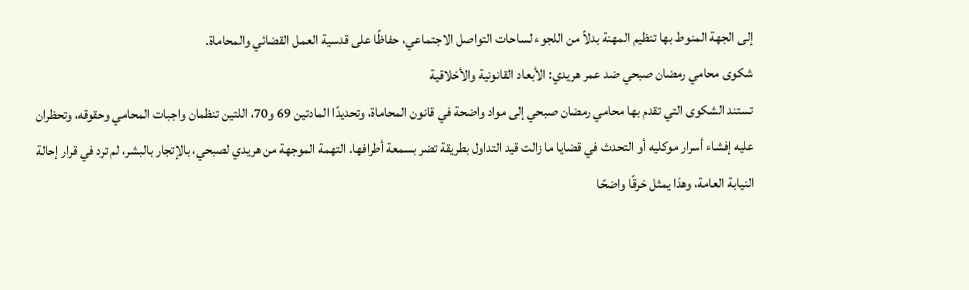إلى الجهة المنوط بها تنظيم المهنة بدلاً من اللجوء لساحات التواصل الاجتماعي، حفاظًا على قدسية العمل القضائي والمحاماة.
شكوى محامي رمضان صبحي ضد عمر هريدي: الأبعاد القانونية والأخلاقية
تستند الشكوى التي تقدم بها محامي رمضان صبحي إلى مواد واضحة في قانون المحاماة، وتحديدًا المادتين 69 و70، اللتين تنظمان واجبات المحامي وحقوقه، وتحظران عليه إفشاء أسرار موكليه أو التحدث في قضايا ما زالت قيد التداول بطريقة تضر بسمعة أطرافها. التهمة الموجهة من هريدي لصبحي، بالإتجار بالبشر، لم ترد في قرار إحالة النيابة العامة، وهذا يمثل خرقًا واضحًا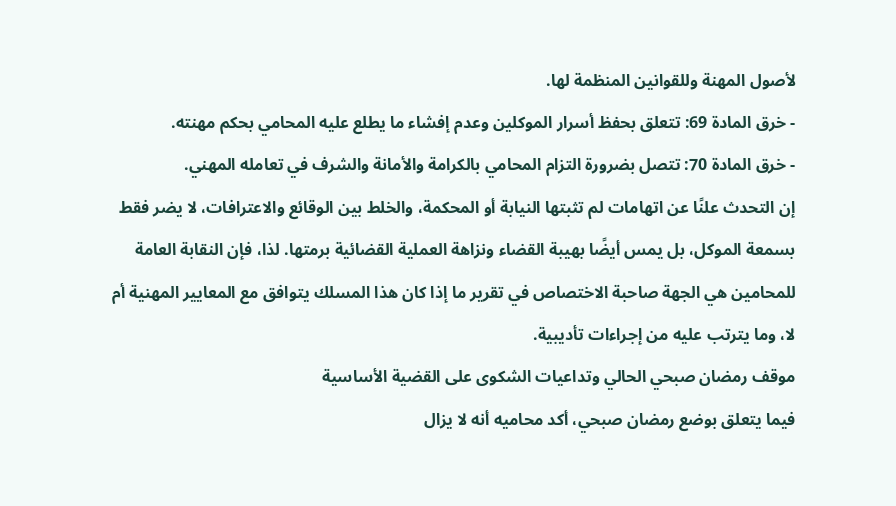لأصول المهنة وللقوانين المنظمة لها.
- خرق المادة 69: تتعلق بحفظ أسرار الموكلين وعدم إفشاء ما يطلع عليه المحامي بحكم مهنته.
- خرق المادة 70: تتصل بضرورة التزام المحامي بالكرامة والأمانة والشرف في تعامله المهني.
إن التحدث علنًا عن اتهامات لم تثبتها النيابة أو المحكمة، والخلط بين الوقائع والاعترافات، لا يضر فقط بسمعة الموكل، بل يمس أيضًا بهيبة القضاء ونزاهة العملية القضائية برمتها. لذا، فإن النقابة العامة للمحامين هي الجهة صاحبة الاختصاص في تقرير ما إذا كان هذا المسلك يتوافق مع المعايير المهنية أم لا، وما يترتب عليه من إجراءات تأديبية.
موقف رمضان صبحي الحالي وتداعيات الشكوى على القضية الأساسية
فيما يتعلق بوضع رمضان صبحي، أكد محاميه أنه لا يزال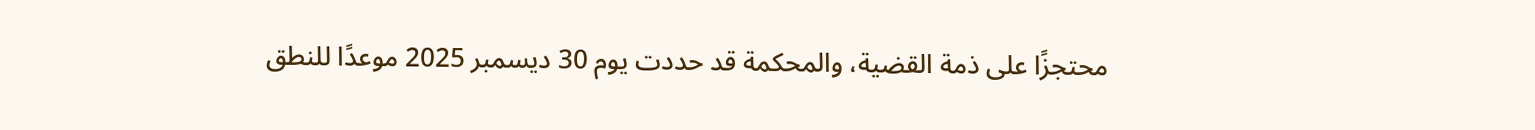محتجزًا على ذمة القضية، والمحكمة قد حددت يوم 30 ديسمبر 2025 موعدًا للنطق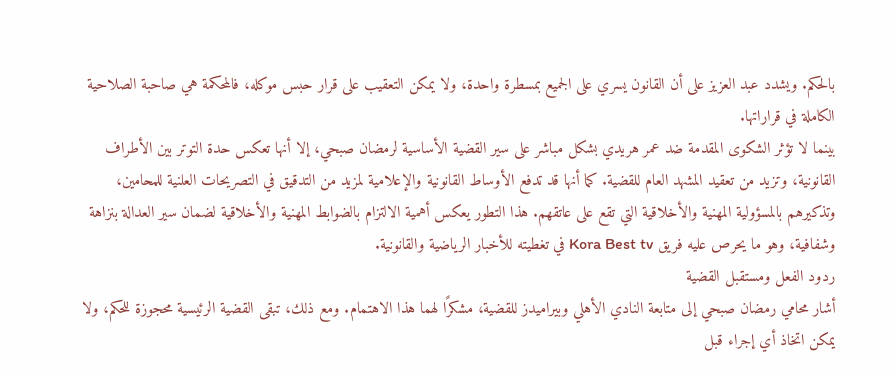بالحكم. ويشدد عبد العزيز على أن القانون يسري على الجميع بمسطرة واحدة، ولا يمكن التعقيب على قرار حبس موكله، فالمحكمة هي صاحبة الصلاحية الكاملة في قراراتها.
بينما لا تؤثر الشكوى المقدمة ضد عمر هريدي بشكل مباشر على سير القضية الأساسية لرمضان صبحي، إلا أنها تعكس حدة التوتر بين الأطراف القانونية، وتزيد من تعقيد المشهد العام للقضية. كما أنها قد تدفع الأوساط القانونية والإعلامية لمزيد من التدقيق في التصريحات العلنية للمحامين، وتذكيرهم بالمسؤولية المهنية والأخلاقية التي تقع على عاتقهم. هذا التطور يعكس أهمية الالتزام بالضوابط المهنية والأخلاقية لضمان سير العدالة بنزاهة وشفافية، وهو ما يحرص عليه فريق Kora Best tv في تغطيته للأخبار الرياضية والقانونية.
ردود الفعل ومستقبل القضية
أشار محامي رمضان صبحي إلى متابعة النادي الأهلي وبيراميدز للقضية، مشكرًا لهما هذا الاهتمام. ومع ذلك، تبقى القضية الرئيسية محجوزة للحكم، ولا يمكن اتخاذ أي إجراء قبل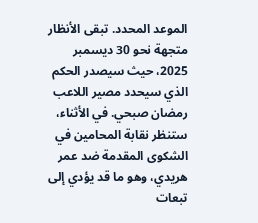الموعد المحدد. تبقى الأنظار متجهة نحو 30 ديسمبر 2025، حيث سيصدر الحكم الذي سيحدد مصير اللاعب رمضان صبحي. في الأثناء، ستنظر نقابة المحامين في الشكوى المقدمة ضد عمر هريدي، وهو ما قد يؤدي إلى تبعات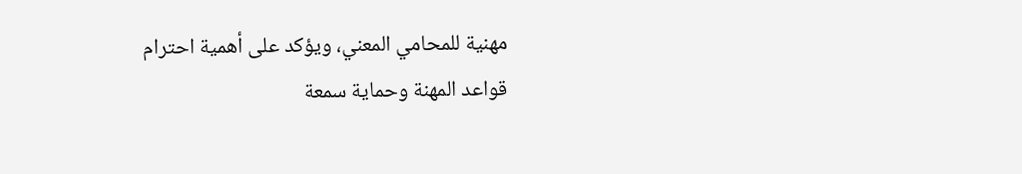مهنية للمحامي المعني، ويؤكد على أهمية احترام قواعد المهنة وحماية سمعة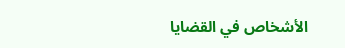الأشخاص في القضايا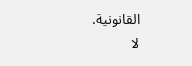القانونية.
لا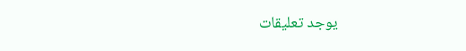يوجد تعليقات